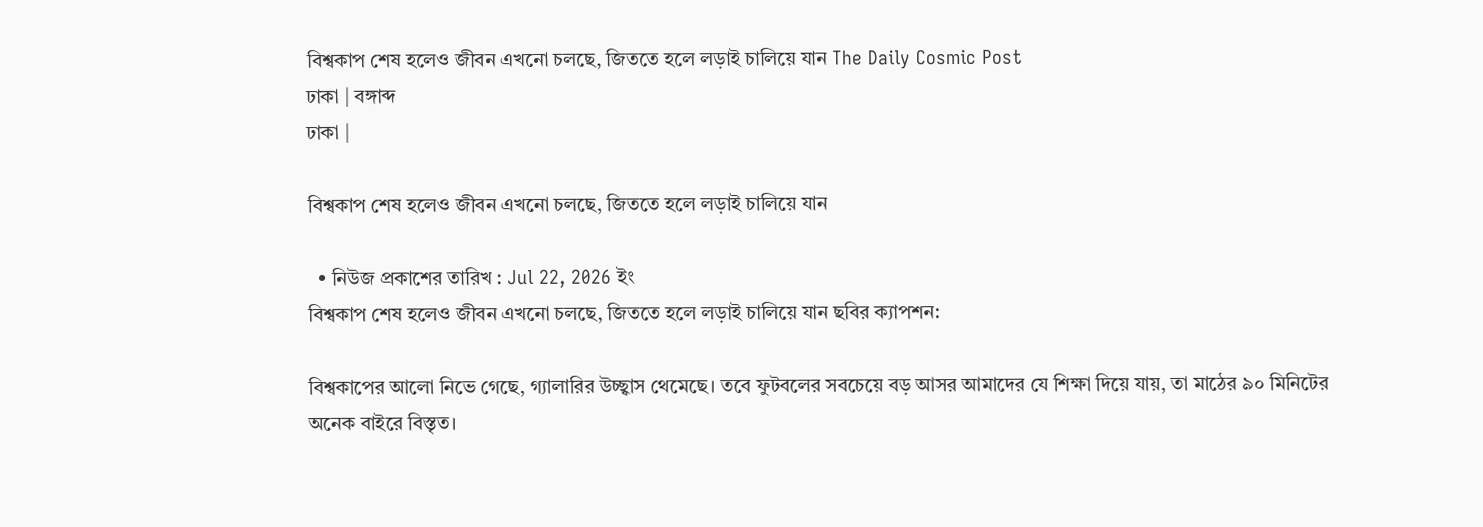বিশ্বকাপ শেষ হলেও জীবন এখনো চলছে, জিততে হলে লড়াই চালিয়ে যান The Daily Cosmic Post
ঢাকা | বঙ্গাব্দ
ঢাকা |

বিশ্বকাপ শেষ হলেও জীবন এখনো চলছে, জিততে হলে লড়াই চালিয়ে যান

  • নিউজ প্রকাশের তারিখ : Jul 22, 2026 ইং
বিশ্বকাপ শেষ হলেও জীবন এখনো চলছে, জিততে হলে লড়াই চালিয়ে যান ছবির ক্যাপশন:

বিশ্বকাপের আলো নিভে গেছে, গ্যালারির উচ্ছ্বাস থেমেছে। তবে ফুটবলের সবচেয়ে বড় আসর আমাদের যে শিক্ষা দিয়ে যায়, তা মাঠের ৯০ মিনিটের অনেক বাইরে বিস্তৃত।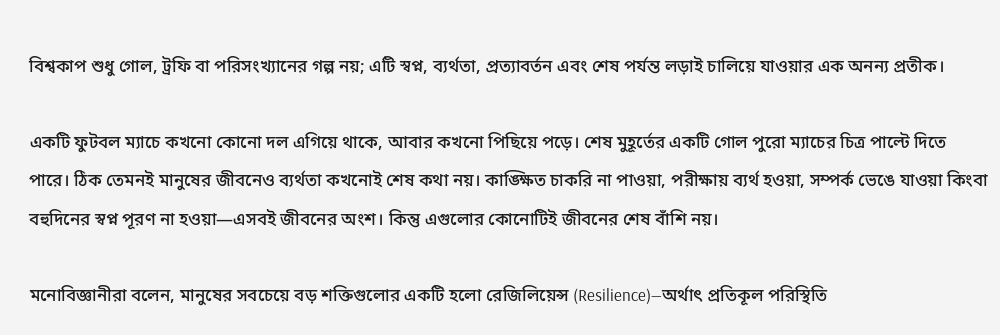বিশ্বকাপ শুধু গোল, ট্রফি বা পরিসংখ্যানের গল্প নয়; এটি স্বপ্ন, ব্যর্থতা, প্রত্যাবর্তন এবং শেষ পর্যন্ত লড়াই চালিয়ে যাওয়ার এক অনন্য প্রতীক।

একটি ফুটবল ম্যাচে কখনো কোনো দল এগিয়ে থাকে, আবার কখনো পিছিয়ে পড়ে। শেষ মুহূর্তের একটি গোল পুরো ম্যাচের চিত্র পাল্টে দিতে পারে। ঠিক তেমনই মানুষের জীবনেও ব্যর্থতা কখনোই শেষ কথা নয়। কাঙ্ক্ষিত চাকরি না পাওয়া, পরীক্ষায় ব্যর্থ হওয়া, সম্পর্ক ভেঙে যাওয়া কিংবা বহুদিনের স্বপ্ন পূরণ না হওয়া—এসবই জীবনের অংশ। কিন্তু এগুলোর কোনোটিই জীবনের শেষ বাঁশি নয়।

মনোবিজ্ঞানীরা বলেন, মানুষের সবচেয়ে বড় শক্তিগুলোর একটি হলো রেজিলিয়েন্স (Resilience)—অর্থাৎ প্রতিকূল পরিস্থিতি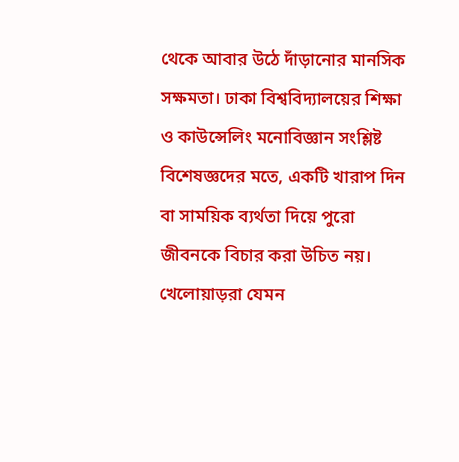থেকে আবার উঠে দাঁড়ানোর মানসিক সক্ষমতা। ঢাকা বিশ্ববিদ্যালয়ের শিক্ষা ও কাউন্সেলিং মনোবিজ্ঞান সংশ্লিষ্ট বিশেষজ্ঞদের মতে, একটি খারাপ দিন বা সাময়িক ব্যর্থতা দিয়ে পুরো জীবনকে বিচার করা উচিত নয়। খেলোয়াড়রা যেমন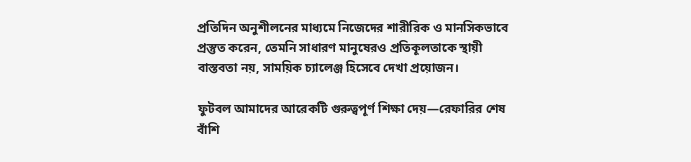প্রতিদিন অনুশীলনের মাধ্যমে নিজেদের শারীরিক ও মানসিকভাবে প্রস্তুত করেন, তেমনি সাধারণ মানুষেরও প্রতিকূলতাকে স্থায়ী বাস্তবতা নয়, সাময়িক চ্যালেঞ্জ হিসেবে দেখা প্রয়োজন।

ফুটবল আমাদের আরেকটি গুরুত্বপূর্ণ শিক্ষা দেয়—রেফারির শেষ বাঁশি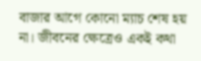বাজার আগে কোনো ম্যাচ শেষ হয় না। জীবনের ক্ষেত্রেও একই কথা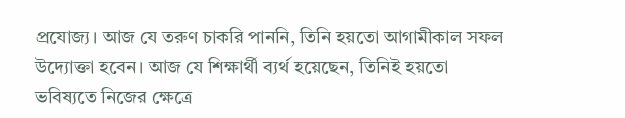প্রযোজ্য। আজ যে তরুণ চাকরি পাননি, তিনি হয়তো আগামীকাল সফল উদ্যোক্তা হবেন। আজ যে শিক্ষার্থী ব্যর্থ হয়েছেন, তিনিই হয়তো ভবিষ্যতে নিজের ক্ষেত্রে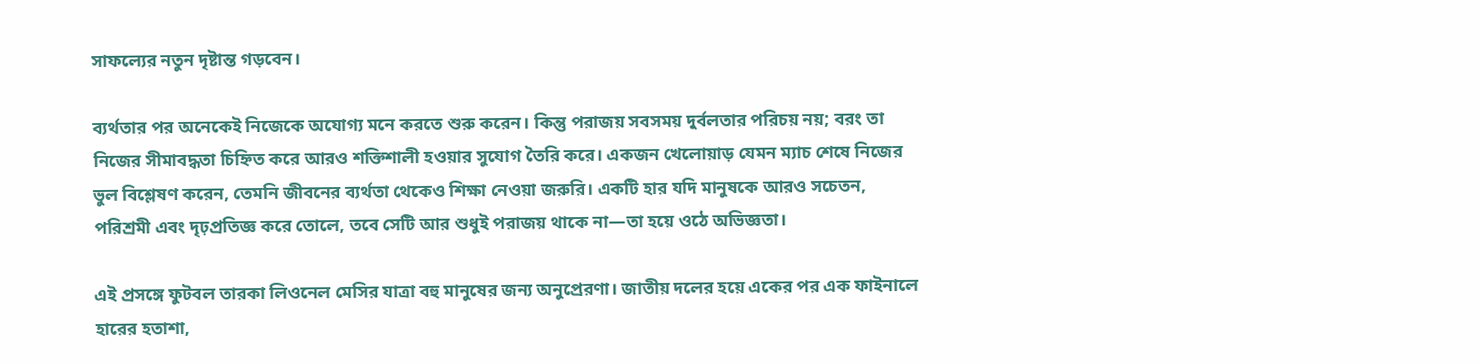সাফল্যের নতুন দৃষ্টান্ত গড়বেন।

ব্যর্থতার পর অনেকেই নিজেকে অযোগ্য মনে করতে শুরু করেন। কিন্তু পরাজয় সবসময় দুর্বলতার পরিচয় নয়; বরং তা নিজের সীমাবদ্ধতা চিহ্নিত করে আরও শক্তিশালী হওয়ার সুযোগ তৈরি করে। একজন খেলোয়াড় যেমন ম্যাচ শেষে নিজের ভুল বিশ্লেষণ করেন, তেমনি জীবনের ব্যর্থতা থেকেও শিক্ষা নেওয়া জরুরি। একটি হার যদি মানুষকে আরও সচেতন, পরিশ্রমী এবং দৃঢ়প্রতিজ্ঞ করে তোলে, তবে সেটি আর শুধুই পরাজয় থাকে না—তা হয়ে ওঠে অভিজ্ঞতা।

এই প্রসঙ্গে ফুটবল তারকা লিওনেল মেসির যাত্রা বহু মানুষের জন্য অনুপ্রেরণা। জাতীয় দলের হয়ে একের পর এক ফাইনালে হারের হতাশা,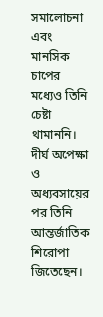সমালোচনা এবং মানসিক চাপের মধ্যেও তিনি চেষ্টা থামাননি। দীর্ঘ অপেক্ষা ও অধ্যবসায়ের পর তিনি আন্তর্জাতিক শিরোপা জিতেছেন।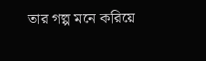তার গল্প মনে করিয়ে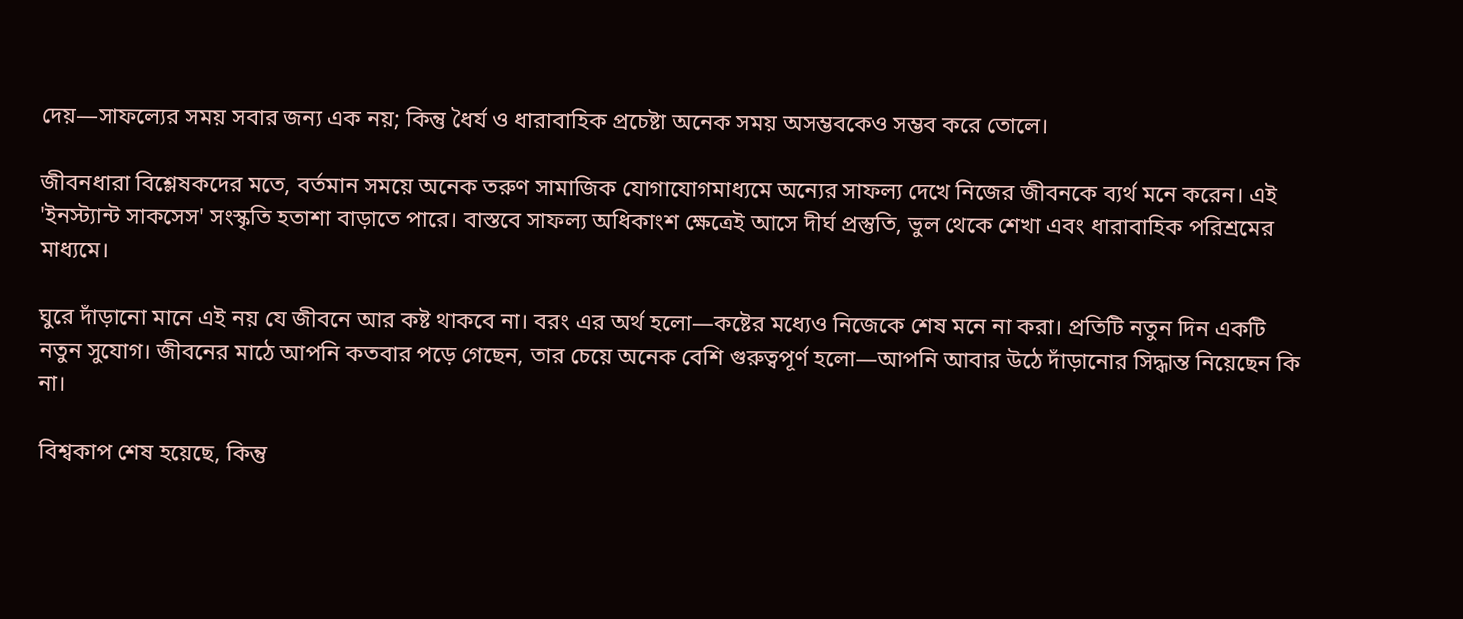দেয়—সাফল্যের সময় সবার জন্য এক নয়; কিন্তু ধৈর্য ও ধারাবাহিক প্রচেষ্টা অনেক সময় অসম্ভবকেও সম্ভব করে তোলে।

জীবনধারা বিশ্লেষকদের মতে, বর্তমান সময়ে অনেক তরুণ সামাজিক যোগাযোগমাধ্যমে অন্যের সাফল্য দেখে নিজের জীবনকে ব্যর্থ মনে করেন। এই 'ইনস্ট্যান্ট সাকসেস' সংস্কৃতি হতাশা বাড়াতে পারে। বাস্তবে সাফল্য অধিকাংশ ক্ষেত্রেই আসে দীর্ঘ প্রস্তুতি, ভুল থেকে শেখা এবং ধারাবাহিক পরিশ্রমের মাধ্যমে।

ঘুরে দাঁড়ানো মানে এই নয় যে জীবনে আর কষ্ট থাকবে না। বরং এর অর্থ হলো—কষ্টের মধ্যেও নিজেকে শেষ মনে না করা। প্রতিটি নতুন দিন একটি নতুন সুযোগ। জীবনের মাঠে আপনি কতবার পড়ে গেছেন, তার চেয়ে অনেক বেশি গুরুত্বপূর্ণ হলো—আপনি আবার উঠে দাঁড়ানোর সিদ্ধান্ত নিয়েছেন কি না।

বিশ্বকাপ শেষ হয়েছে, কিন্তু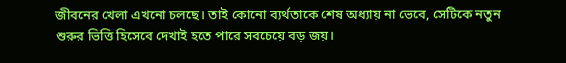জীবনের খেলা এখনো চলছে। তাই কোনো ব্যর্থতাকে শেষ অধ্যায় না ভেবে, সেটিকে নতুন শুরুর ভিত্তি হিসেবে দেখাই হতে পারে সবচেয়ে বড় জয়।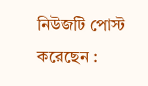নিউজটি পোস্ট করেছেন :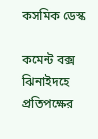কসমিক ডেস্ক

কমেন্ট বক্স
ঝিনাইদহে প্রতিপক্ষের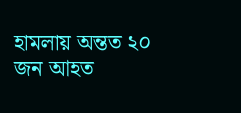হামলায় অন্তত ২০ জন আহত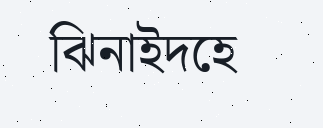ঝিনাইদহে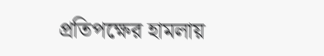প্রতিপক্ষের হামলায়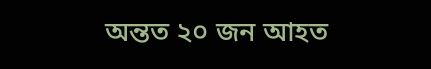অন্তত ২০ জন আহত